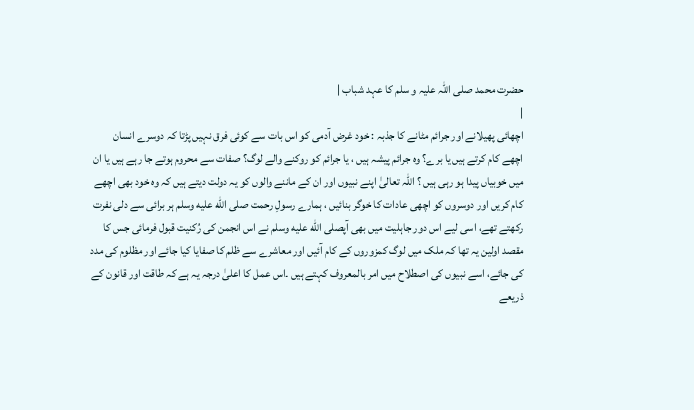حضرت محمد صلی اللہ علیہ و سلم کا عہد شباب |
|
اچھائی پھیلانے اور جرائم مٹانے کا جذبہ : خود غرض آدمی کو اس بات سے کوئی فرق نہیں پڑتا کہ دوسرے انسان اچھے کام کرتے ہیں یا برے؟ وہ جرائم پیشہ ہیں ، یا جرائم کو روکنے والے لوگ؟ صفات سے محروم ہوتے جا رہے ہیں یا ان میں خوبیاں پیدا ہو رہی ہیں ؟ اللہ تعالیٰ اپنے نبیوں اور ان کے ماننے والوں کو یہ دولت دیتے ہیں کہ وہ خود بھی اچھے کام کریں اور دوسروں کو اچھی عادات کا خوگر بنائیں ، ہمارے رسولِ رحمت صلى الله عليه وسلم ہر برائی سے دلی نفرت رکھتے تھے، اسی لیے اس دور جاہلیت میں بھی آپصلى الله عليه وسلم نے اس انجمن کی رُکنیت قبول فرمائی جس کا مقصد اولین یہ تھا کہ ملک میں لوگ کمزوروں کے کام آئیں اور معاشرے سے ظلم کا صفایا کیا جائے اور مظلوم کی مدد کی جائے، اسے نبیوں کی اصطلاح میں امر بالمعروف کہتے ہیں ۔اس عمل کا اعلیٰ درجہ یہ ہے کہ طاقت اور قانون کے ذریعے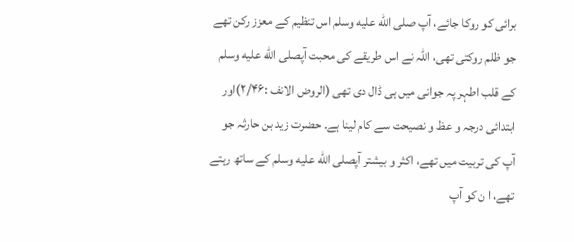برائی کو روکا جائے، آپ صلى الله عليه وسلم اس تنظیم کے معزز رکن تھے جو ظلم روکتی تھی، اللہ نے اس طریقے کی محبت آپصلى الله عليه وسلم کے قلب اطہر پہ جوانی میں ہی ڈال دی تھی (الروض الانف :۲/۴۶)اور ابتدائی درجہ و عظ و نصیحت سے کام لینا ہے۔ حضرت زید بن حارثہ جو آپ کی تربیت میں تھے، اکثر و بیشتر آپصلى الله عليه وسلم کے ساتھ رہتے تھے، ا ن کو آپ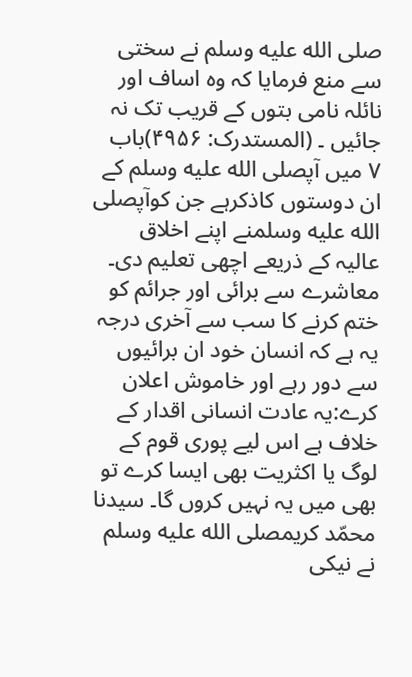صلى الله عليه وسلم نے سختی سے منع فرمایا کہ وہ اساف اور نائلہ نامی بتوں کے قریب تک نہ جائیں ۔ (المستدرک: ۴۹۵۶)باب ۷ میں آپصلى الله عليه وسلم کے ان دوستوں کاذکرہے جن کوآپصلى الله عليه وسلمنے اپنے اخلاق عالیہ کے ذریعے اچھی تعلیم دی۔ معاشرے سے برائی اور جرائم کو ختم کرنے کا سب سے آخری درجہ یہ ہے کہ انسان خود ان برائیوں سے دور رہے اور خاموش اعلان کرے:یہ عادت انسانی اقدار کے خلاف ہے اس لیے پوری قوم کے لوگ یا اکثریت بھی ایسا کرے تو بھی میں یہ نہیں کروں گا۔ سیدنا محمّد کریمصلى الله عليه وسلم نے نیکی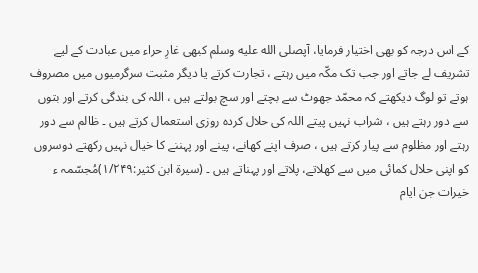کے اس درجہ کو بھی اختیار فرمایا، آپصلى الله عليه وسلم کبھی غارِ حراء میں عبادت کے لیے تشریف لے جاتے اور جب تک مکّہ میں رہتے ، تجارت کرتے یا دیگر مثبت سرگرمیوں میں مصروف ہوتے تو لوگ دیکھتے کہ محمّد جھوٹ سے بچتے اور سچ بولتے ہیں ، اللہ کی بندگی کرتے اور بتوں سے دور رہتے ہیں ، شراب نہیں پیتے اللہ کی حلال کردہ روزی استعمال کرتے ہیں ۔ ظالم سے دور رہتے اور مظلوم سے پیار کرتے ہیں ، صرف اپنے کھانے، پینے اور پہننے کا خیال نہیں رکھتے دوسروں کو اپنی حلال کمائی میں سے کھلاتے، پلاتے اور پہناتے ہیں ۔ (سیرۃ ابن کثیر:۱/۲۴۹)مُجسّمہ ء خیرات جن ایام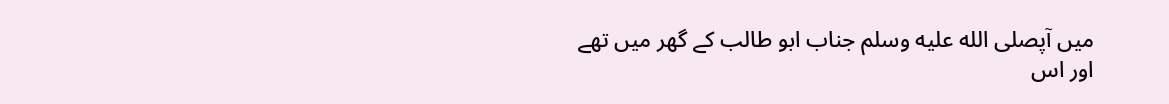میں آپصلى الله عليه وسلم جناب ابو طالب کے گھر میں تھے اور اس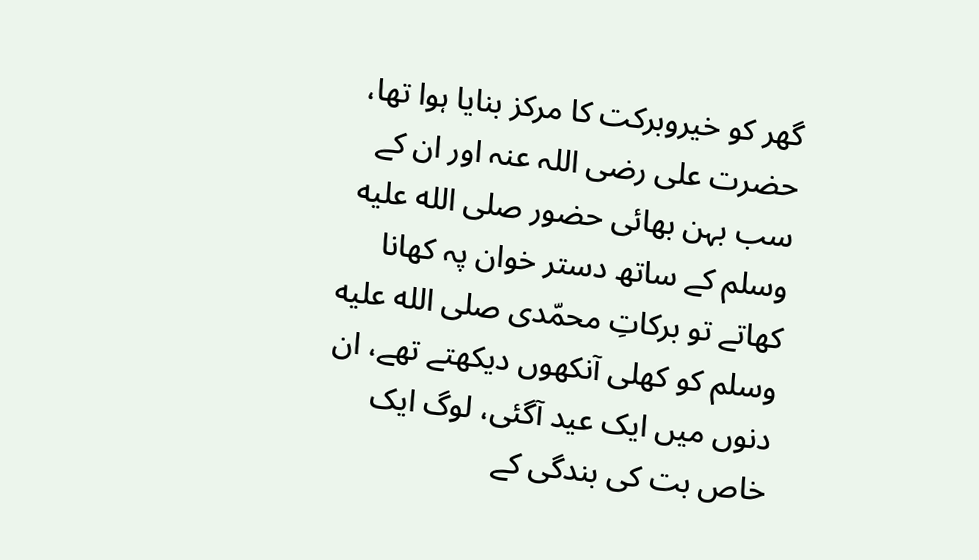گھر کو خیروبرکت کا مرکز بنایا ہوا تھا، حضرت علی رضی اللہ عنہ اور ان کے سب بہن بھائی حضور صلى الله عليه وسلم کے ساتھ دستر خوان پہ کھانا کھاتے تو برکاتِ محمّدی صلى الله عليه وسلم کو کھلی آنکھوں دیکھتے تھے، ان دنوں میں ایک عید آگئی، لوگ ایک خاص بت کی بندگی کے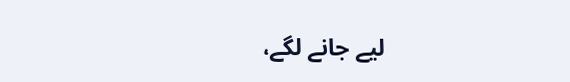لیے جانے لگے،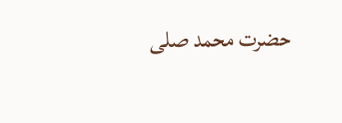حضرت محمد صلى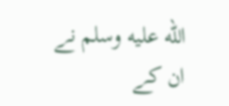الله عليه وسلم نے ان کے